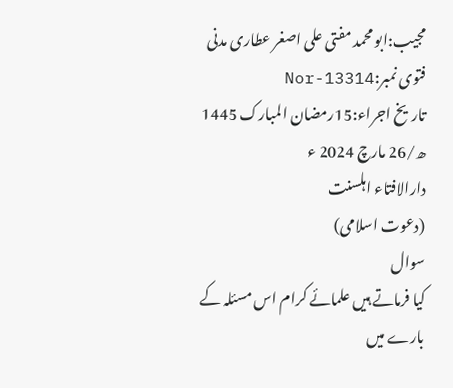مجیب:ابو محمد مفتی علی اصغر عطاری مدنی
فتوی نمبر:Nor-13314
تاریخ اجراء:15رمضان المبارک 1445 ھ/26 مارچ 2024 ء
دارالافتاء اہلسنت
(دعوت اسلامی)
سوال
کیا فرماتے ہیں علمائے کرام اس مسئلہ کے بارے میں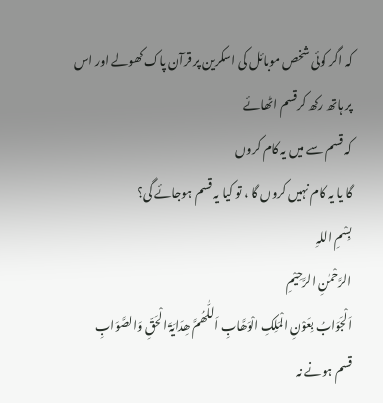کہ اگر کوئی شخص موبائل کی اسکرین پر قرآن پاک کھولے اور اس پر ہاتھ رکھ کرقسم اٹھائے
کہ قسم سے میں یہ کام کروں
گا یا یہ کام نہیں کروں گا ، تو کیا یہ قسم ہوجائے گی؟
بِسْمِ اللہِ
الرَّحْمٰنِ الرَّحِيْمِ
اَلْجَوَابُ بِعَوْنِ الْمَلِکِ الْوَھَّابِ اَللّٰھُمَّ ھِدَایَۃَ الْحَقِّ وَالصَّوَابِ
قسم ہونے نہ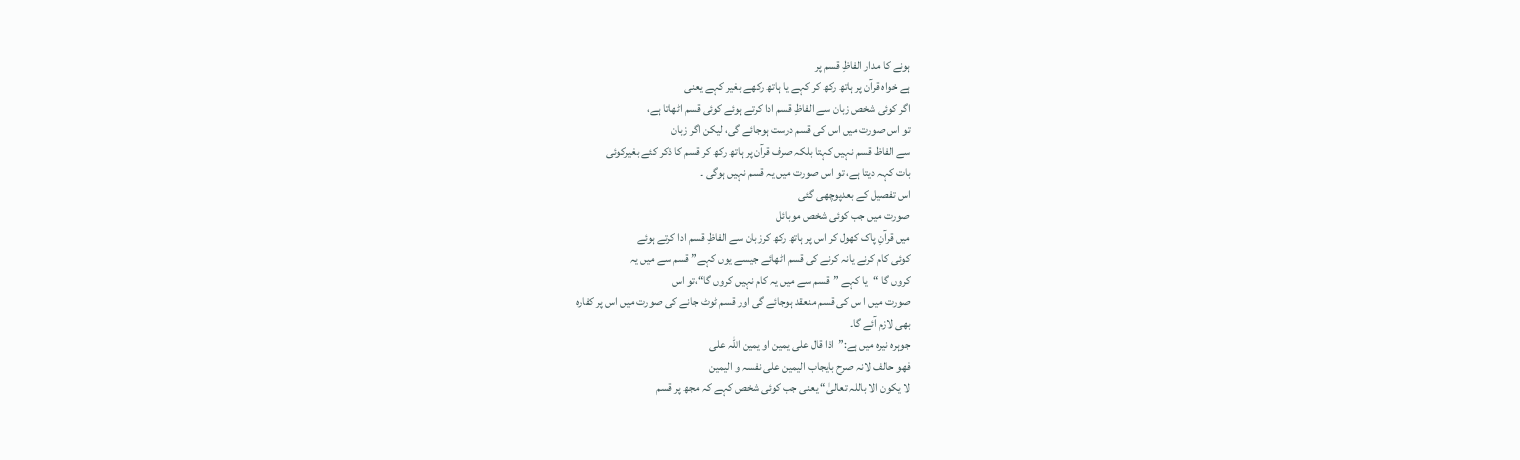ہونے کا مدار الفاظِ قسم پر
ہے خواہ قرآن پر ہاتھ رکھ کر کہے یا ہاتھ رکھے بغیر کہے یعنی
اگر کوئی شخص زبان سے الفاظِ قسم ادا کرتے ہوئے کوئی قسم اٹھاتا ہے،
تو اس صورت میں اس کی قسم درست ہوجائے گی، لیکن اگر زبان
سے الفاظ قسم نہیں کہتا بلکہ صرف قرآن پر ہاتھ رکھ کر قسم کا ذکر کئے بغیرکوئی
بات کہہ دیتا ہے، تو اس صورت میں یہ قسم نہیں ہوگی ۔
اس تفصیل کے بعدپوچھی گئی
صورت میں جب کوئی شخص موبائل
میں قرآنِ پاک کھول کر اس پر ہاتھ رکھ کرزبان سے الفاظِ قسم ادا کرتے ہوئے
کوئی کام کرنے یانہ کرنے کی قسم اٹھائے جیسے یوں کہے” قسم سے میں یہ
کروں گا “یا کہے ”قسم سے میں یہ کام نہیں کروں گا“،تو اس
صورت میں ا س کی قسم منعقد ہوجائے گی اور قسم ٹوٹ جانے کی صورت میں اس پر کفارہ
بھی لازم آئے گا۔
جوہرہ نیرہ میں ہے:”اذا قال علی یمین او یمین اللہ علی
فھو حالف لانہ صرح بایجاب الیمین علی نفسہ و الیمین
لا یکون الا باللہ تعالیٰ“ یعنی جب کوئی شخص کہے کہ مجھ پر قسم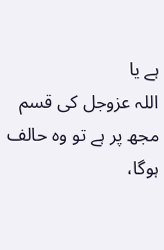ہے یا
اللہ عزوجل کی قسم مجھ پر ہے تو وہ حالف ہوگا،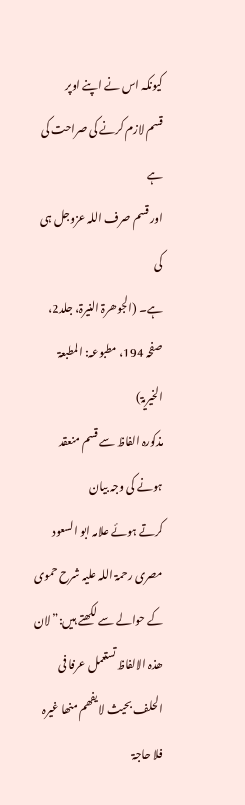کیونکہ اس نے اپنے اوپر
قسم لازم کرنے کی صراحت کی ہے
اور قسم صرف اللہ عزوجل ہی کی
ہے۔ (الجوھرۃ النیرۃ، جلد2، صفحہ 194، مطبوعہ: المطبعۃ الخیریۃ)
مذکورہ الفاظ سے قسم منعقد ہونے کی وجہ بیان
کرتے ہوئے علامہ ابو السعود مصری رحمۃ اللہ علیہ شرح حموی
کے حوالے سے لکھتے ہیں:”لان ھذہ الالفاظ تستعمل عرفا فی الحلف بحیث لا یفھم منھا غیرہ
فلا حاجۃ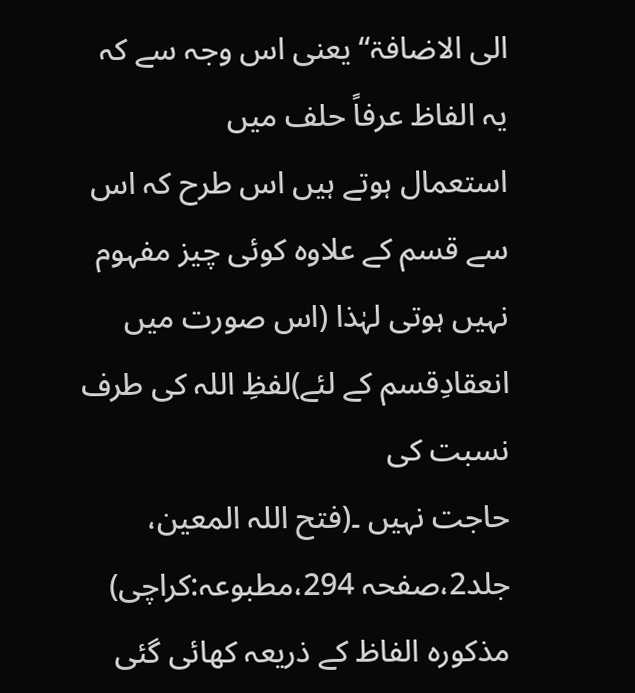الی الاضافۃ“یعنی اس وجہ سے کہ یہ الفاظ عرفاً حلف میں
استعمال ہوتے ہیں اس طرح کہ اس سے قسم کے علاوہ کوئی چیز مفہوم
نہیں ہوتی لہٰذا (اس صورت میں انعقادِقسم کے لئے)لفظِ اللہ کی طرف نسبت کی
حاجت نہیں ۔(فتح اللہ المعین، جلد2،صفحہ 294،مطبوعہ:کراچی)
مذکورہ الفاظ کے ذریعہ کھائی گئی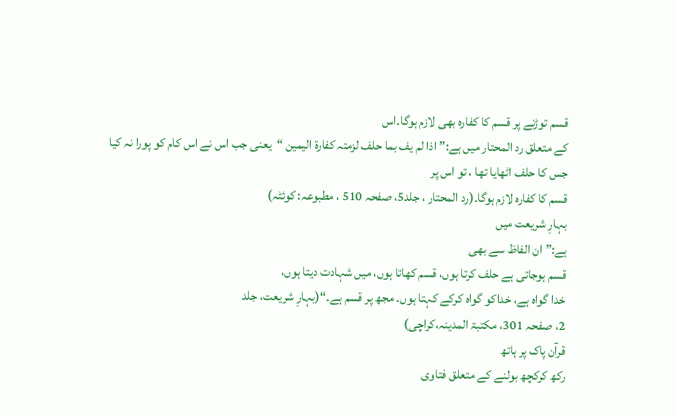قسم توڑنے پر قسم کا کفارہ بھی لازم ہوگا۔اس
کے متعلق رد المحتار میں ہے:” اذا لم یف بما حلف لزمتہ کفارۃ الیمین “یعنی جب اس نے اس کام کو پورا نہ کیا
جس کا حلف اٹھایا تھا ، تو اس پر
قسم کا کفارہ لازم ہوگا۔(رد المحتار ، جلد5، صفحہ 510 ، مطبوعہ: کوئٹہ)
بہارِ شریعت میں
ہے:”ان الفاظ سے بھی
قسم ہوجاتی ہے حلف کرتا ہوں، قسم کھاتا ہوں، میں شہادت دیتا ہوں،
خدا گواہ ہے، خداکو گواہ کرکے کہتا ہوں۔ مجھ پر قسم ہے۔“(بہارِ شریعت، جلد
2، صفحہ 301، مکتبۃ المدینہ،کراچی)
قرآن پاک پر ہاتھ
رکھ کرکچھ بولنے کے متعلق فتاوی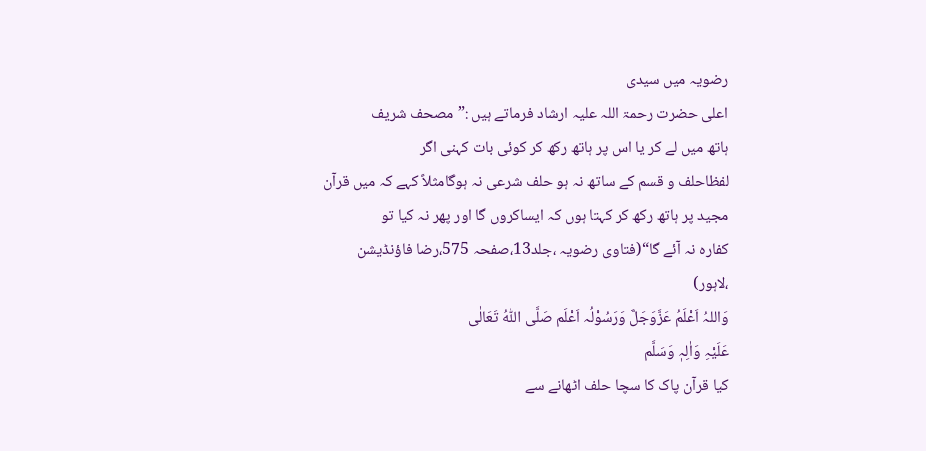رضویہ میں سیدی
اعلی حضرت رحمۃ اللہ علیہ ارشاد فرماتے ہیں :”مصحف شریف
ہاتھ میں لے کر یا اس پر ہاتھ رکھ کر کوئی بات کہنی اگر
لفظاحلف و قسم کے ساتھ نہ ہو حلف شرعی نہ ہوگامثلاً کہے کہ میں قرآن
مجید پر ہاتھ رکھ کر کہتا ہوں کہ ایساکروں گا اور پھر نہ کیا تو
کفارہ نہ آئے گا“(فتاوی رضویہ ،جلد13،صفحہ 575،رضا فاؤنڈیشن
،لاہور)
وَاللہُ اَعْلَمُ عَزَّوَجَلَّ وَرَسُوْلُہ اَعْلَم صَلَّی اللّٰہُ تَعَالٰی
عَلَیْہِ وَاٰلِہٖ وَسَلَّم
کیا قرآن پاک کا سچا حلف اٹھانے سے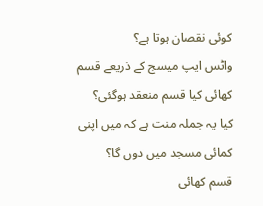کوئی نقصان ہوتا ہے؟
واٹس ایپ میسج کے ذریعے قسم کھائی کیا قسم منعقد ہوگئی؟
کیا یہ جملہ منت ہے کہ میں اپنی کمائی مسجد میں دوں گا؟
قسم کھائی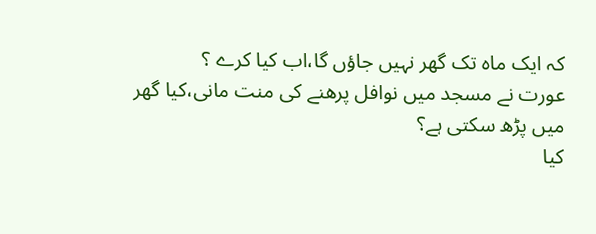کہ ایک ماہ تک گھر نہیں جاؤں گا،اب کیا کرے ؟
عورت نے مسجد میں نوافل پرھنے کی منت مانی،کیا گھر میں پڑھ سکتی ہے؟
کیا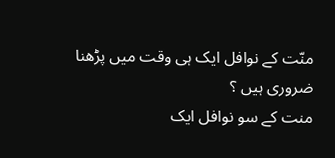منّت کے نوافل ایک ہی وقت میں پڑھنا ضروری ہیں ؟
منت کے سو نوافل ایک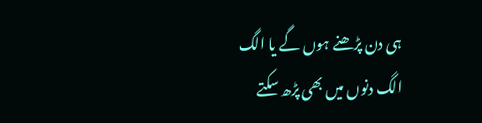ہی دن پڑھنے ہوں گے یا الگ الگ دنوں میں بھی پڑھ سکتے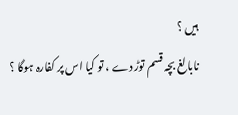ہیں ؟
نابالغ بچہ قسم توڑ دے ، تو کیا اس پر کفارہ ہوگا ؟